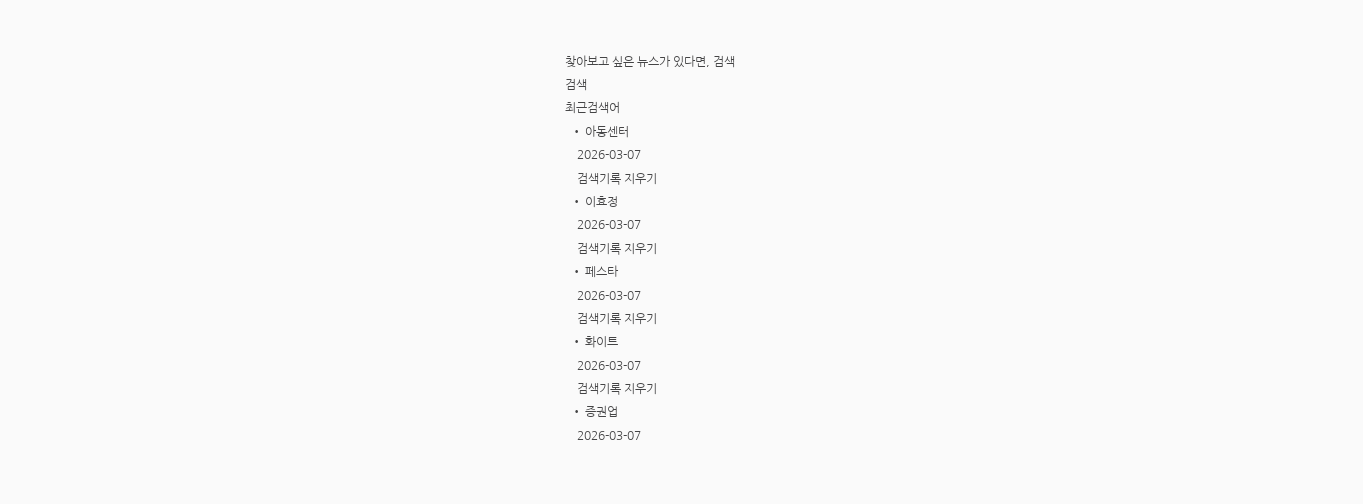찾아보고 싶은 뉴스가 있다면, 검색
검색
최근검색어
  • 아동센터
    2026-03-07
    검색기록 지우기
  • 이효정
    2026-03-07
    검색기록 지우기
  • 페스타
    2026-03-07
    검색기록 지우기
  • 화이트
    2026-03-07
    검색기록 지우기
  • 증권업
    2026-03-07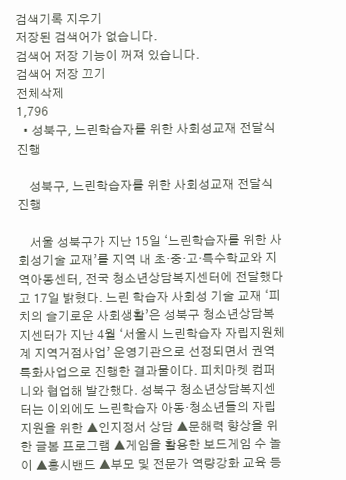검색기록 지우기
저장된 검색어가 없습니다.
검색어 저장 기능이 꺼져 있습니다.
검색어 저장 끄기
전체삭제
1,796
  • 성북구, 느린학습자를 위한 사회성교재 전달식 진행

    성북구, 느린학습자를 위한 사회성교재 전달식 진행

    서울 성북구가 지난 15일 ‘느린학습자를 위한 사회성기술 교재’를 지역 내 초·중·고·특수학교와 지역아동센터, 전국 청소년상담복지센터에 전달했다고 17일 밝혔다. 느린 학습자 사회성 기술 교재 ‘피치의 슬기로운 사회생활’은 성북구 청소년상담복지센터가 지난 4월 ‘서울시 느린학습자 자립지원체계 지역거점사업’ 운영기관으로 선정되면서 권역 특화사업으로 진행한 결과물이다. 피치마켓 컴퍼니와 협업해 발간했다. 성북구 청소년상담복지센터는 이외에도 느린학습자 아동·청소년들의 자립지원을 위한 ▲인지정서 상담 ▲문해력 향상을 위한 글봄 프로그램 ▲게임을 활용한 보드게임 수 놀이 ▲홍시밴드 ▲부모 및 전문가 역량강화 교육 등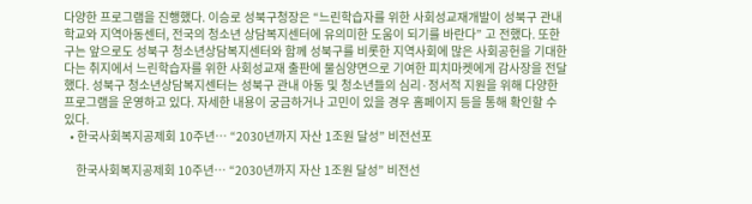다양한 프로그램을 진행했다. 이승로 성북구청장은 “느린학습자를 위한 사회성교재개발이 성북구 관내 학교와 지역아동센터, 전국의 청소년 상담복지센터에 유의미한 도움이 되기를 바란다” 고 전했다. 또한 구는 앞으로도 성북구 청소년상담복지센터와 함께 성북구를 비롯한 지역사회에 많은 사회공헌을 기대한다는 취지에서 느린학습자를 위한 사회성교재 출판에 물심양면으로 기여한 피치마켓에게 감사장을 전달했다. 성북구 청소년상담복지센터는 성북구 관내 아동 및 청소년들의 심리·정서적 지원을 위해 다양한 프로그램을 운영하고 있다. 자세한 내용이 궁금하거나 고민이 있을 경우 홈페이지 등을 통해 확인할 수 있다.
  • 한국사회복지공제회 10주년… “2030년까지 자산 1조원 달성” 비전선포

    한국사회복지공제회 10주년… “2030년까지 자산 1조원 달성” 비전선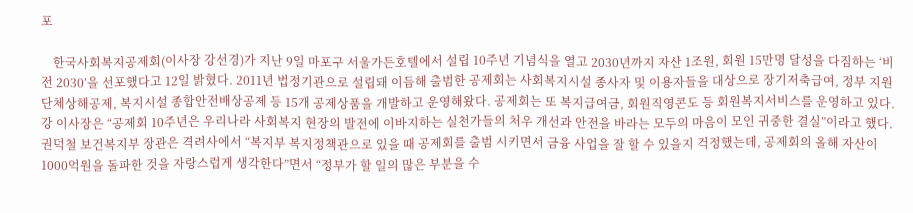포

    한국사회복지공제회(이사장 강선경)가 지난 9일 마포구 서울가든호텔에서 설립 10주년 기념식을 열고 2030년까지 자산 1조원, 회원 15만명 달성을 다짐하는 ‘비전 2030’을 선포했다고 12일 밝혔다. 2011년 법정기관으로 설립돼 이듬해 출범한 공제회는 사회복지시설 종사자 및 이용자들을 대상으로 장기저축급여, 정부 지원 단체상해공제, 복지시설 종합안전배상공제 등 15개 공제상품을 개발하고 운영해왔다. 공제회는 또 복지급여금, 회원직영콘도 등 회원복지서비스를 운영하고 있다. 강 이사장은 “공제회 10주년은 우리나라 사회복지 현장의 발전에 이바지하는 실천가들의 처우 개선과 안전을 바라는 모두의 마음이 모인 귀중한 결실”이라고 했다. 권덕철 보건복지부 장관은 격려사에서 “복지부 복지정책관으로 있을 때 공제회를 출범 시키면서 금융 사업을 잘 할 수 있을지 걱정했는데, 공제회의 올해 자산이 1000억원을 돌파한 것을 자랑스럽게 생각한다”면서 “정부가 할 일의 많은 부분을 수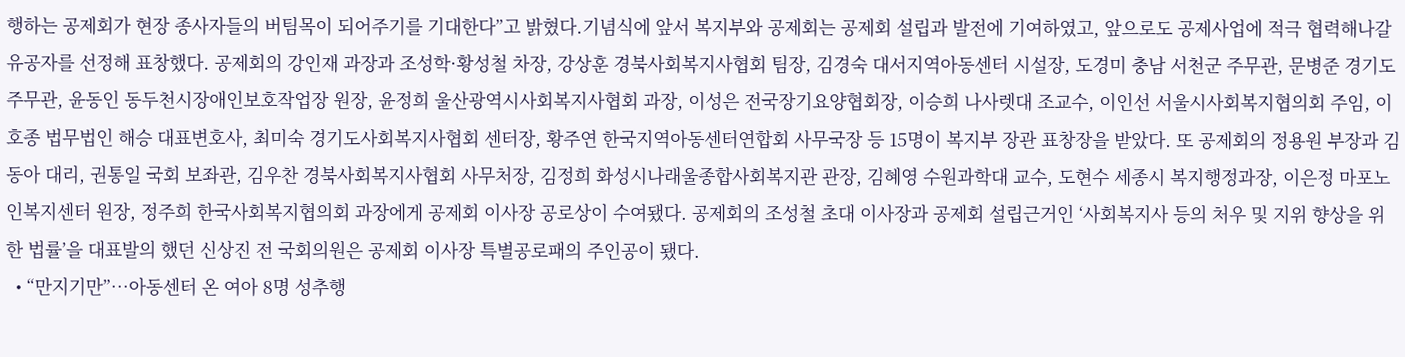행하는 공제회가 현장 종사자들의 버팀목이 되어주기를 기대한다”고 밝혔다.기념식에 앞서 복지부와 공제회는 공제회 설립과 발전에 기여하였고, 앞으로도 공제사업에 적극 협력해나갈 유공자를 선정해 표창했다. 공제회의 강인재 과장과 조성학·황성철 차장, 강상훈 경북사회복지사협회 팀장, 김경숙 대서지역아동센터 시설장, 도경미 충남 서천군 주무관, 문병준 경기도 주무관, 윤동인 동두천시장애인보호작업장 원장, 윤정희 울산광역시사회복지사협회 과장, 이성은 전국장기요양협회장, 이승희 나사렛대 조교수, 이인선 서울시사회복지협의회 주임, 이호종 법무법인 해승 대표변호사, 최미숙 경기도사회복지사협회 센터장, 황주연 한국지역아동센터연합회 사무국장 등 15명이 복지부 장관 표창장을 받았다. 또 공제회의 정용원 부장과 김동아 대리, 권통일 국회 보좌관, 김우찬 경북사회복지사협회 사무처장, 김정희 화성시나래울종합사회복지관 관장, 김혜영 수원과학대 교수, 도현수 세종시 복지행정과장, 이은정 마포노인복지센터 원장, 정주희 한국사회복지협의회 과장에게 공제회 이사장 공로상이 수여됐다. 공제회의 조성철 초대 이사장과 공제회 설립근거인 ‘사회복지사 등의 처우 및 지위 향상을 위한 법률’을 대표발의 했던 신상진 전 국회의원은 공제회 이사장 특별공로패의 주인공이 됐다.
  • “만지기만”…아동센터 온 여아 8명 성추행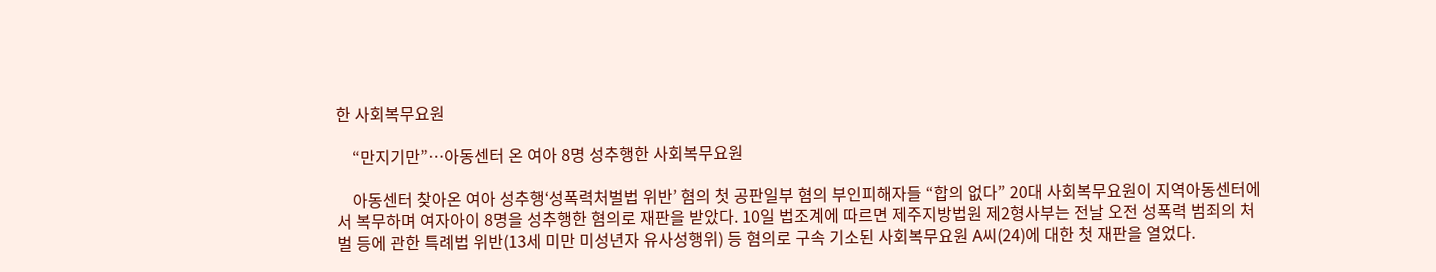한 사회복무요원

    “만지기만”…아동센터 온 여아 8명 성추행한 사회복무요원

    아동센터 찾아온 여아 성추행‘성폭력처벌법 위반’ 혐의 첫 공판일부 혐의 부인피해자들 “합의 없다” 20대 사회복무요원이 지역아동센터에서 복무하며 여자아이 8명을 성추행한 혐의로 재판을 받았다. 10일 법조계에 따르면 제주지방법원 제2형사부는 전날 오전 성폭력 범죄의 처벌 등에 관한 특례법 위반(13세 미만 미성년자 유사성행위) 등 혐의로 구속 기소된 사회복무요원 A씨(24)에 대한 첫 재판을 열었다.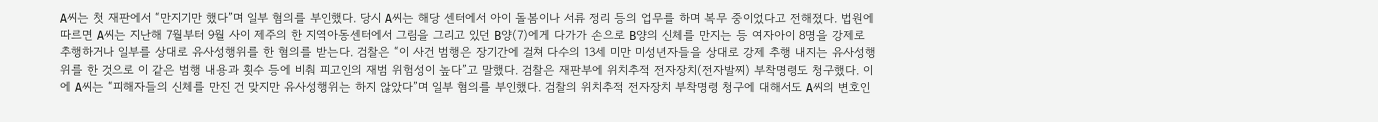A씨는 첫 재판에서 “만지기만 했다”며 일부 혐의를 부인했다. 당시 A씨는 해당 센터에서 아이 돌봄이나 서류 정리 등의 업무를 하며 복무 중이었다고 전해졌다. 법원에 따르면 A씨는 지난해 7월부터 9월 사이 제주의 한 지역아동센터에서 그림을 그리고 있던 B양(7)에게 다가가 손으로 B양의 신체를 만지는 등 여자아이 8명을 강제로 추행하거나 일부를 상대로 유사성행위를 한 혐의를 받는다. 검찰은 “이 사건 범행은 장기간에 걸쳐 다수의 13세 미만 미성년자들을 상대로 강제 추행 내지는 유사성행위를 한 것으로 이 같은 범행 내용과 횟수 등에 비춰 피고인의 재범 위험성이 높다”고 말했다. 검찰은 재판부에 위치추적 전자장치(전자발찌) 부착명령도 청구했다. 이에 A씨는 “피해자들의 신체를 만진 건 맞지만 유사성행위는 하지 않았다”며 일부 혐의를 부인했다. 검찰의 위치추적 전자장치 부착명령 청구에 대해서도 A씨의 변호인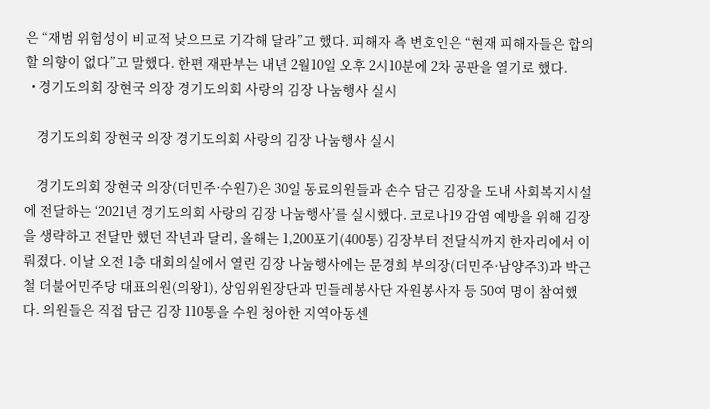은 “재범 위험성이 비교적 낮으므로 기각해 달라”고 했다. 피해자 측 변호인은 “현재 피해자들은 합의할 의향이 없다”고 말했다. 한편 재판부는 내년 2월10일 오후 2시10분에 2차 공판을 열기로 했다.
  • 경기도의회 장현국 의장 경기도의회 사랑의 김장 나눔행사 실시

    경기도의회 장현국 의장 경기도의회 사랑의 김장 나눔행사 실시

    경기도의회 장현국 의장(더민주·수원7)은 30일 동료의원들과 손수 담근 김장을 도내 사회복지시설에 전달하는 ‘2021년 경기도의회 사랑의 김장 나눔행사’를 실시했다. 코로나19 감염 예방을 위해 김장을 생략하고 전달만 했던 작년과 달리, 올해는 1,200포기(400통) 김장부터 전달식까지 한자리에서 이뤄졌다. 이날 오전 1층 대회의실에서 열린 김장 나눔행사에는 문경희 부의장(더민주·남양주3)과 박근철 더불어민주당 대표의원(의왕1), 상임위원장단과 민들레봉사단 자원봉사자 등 50여 명이 참여했다. 의원들은 직접 담근 김장 110통을 수원 청아한 지역아동센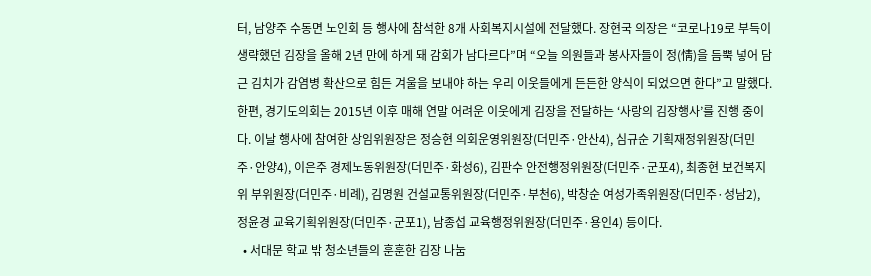터, 남양주 수동면 노인회 등 행사에 참석한 8개 사회복지시설에 전달했다. 장현국 의장은 “코로나19로 부득이 생략했던 김장을 올해 2년 만에 하게 돼 감회가 남다르다”며 “오늘 의원들과 봉사자들이 정(情)을 듬뿍 넣어 담근 김치가 감염병 확산으로 힘든 겨울을 보내야 하는 우리 이웃들에게 든든한 양식이 되었으면 한다”고 말했다. 한편, 경기도의회는 2015년 이후 매해 연말 어려운 이웃에게 김장을 전달하는 ‘사랑의 김장행사’를 진행 중이다. 이날 행사에 참여한 상임위원장은 정승현 의회운영위원장(더민주·안산4), 심규순 기획재정위원장(더민주·안양4), 이은주 경제노동위원장(더민주·화성6), 김판수 안전행정위원장(더민주·군포4), 최종현 보건복지위 부위원장(더민주·비례), 김명원 건설교통위원장(더민주·부천6), 박창순 여성가족위원장(더민주·성남2), 정윤경 교육기획위원장(더민주·군포1), 남종섭 교육행정위원장(더민주·용인4) 등이다.
  • 서대문 학교 밖 청소년들의 훈훈한 김장 나눔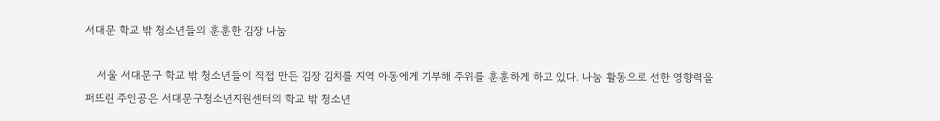서대문 학교 밖 청소년들의 훈훈한 김장 나눔

    서울 서대문구 학교 밖 청소년들이 직접 만든 김장 김치를 지역 아동에게 기부해 주위를 훈훈하게 하고 있다. 나눔 활동으로 선한 영향력을 퍼뜨린 주인공은 서대문구청소년지원센터의 학교 밖 청소년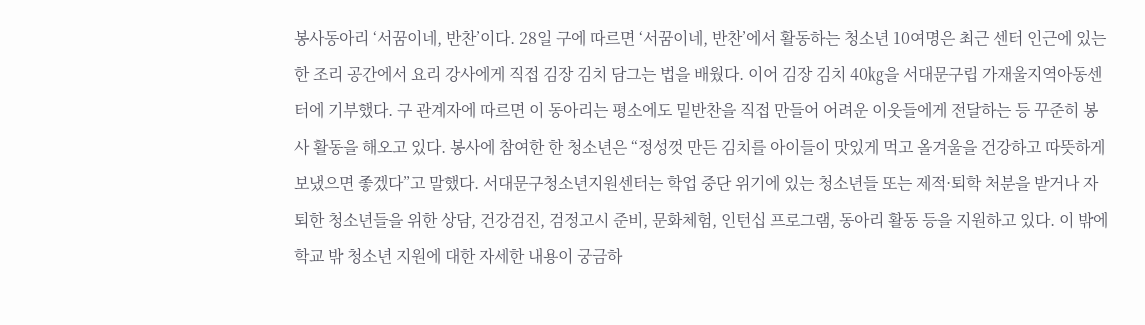봉사동아리 ‘서꿈이네, 반찬’이다. 28일 구에 따르면 ‘서꿈이네, 반찬’에서 활동하는 청소년 10여명은 최근 센터 인근에 있는 한 조리 공간에서 요리 강사에게 직접 김장 김치 담그는 법을 배웠다. 이어 김장 김치 40㎏을 서대문구립 가재울지역아동센터에 기부했다. 구 관계자에 따르면 이 동아리는 평소에도 밑반찬을 직접 만들어 어려운 이웃들에게 전달하는 등 꾸준히 봉사 활동을 해오고 있다. 봉사에 참여한 한 청소년은 “정성껏 만든 김치를 아이들이 맛있게 먹고 올겨울을 건강하고 따뜻하게 보냈으면 좋겠다”고 말했다. 서대문구청소년지원센터는 학업 중단 위기에 있는 청소년들 또는 제적·퇴학 처분을 받거나 자퇴한 청소년들을 위한 상담, 건강검진, 검정고시 준비, 문화체험, 인턴십 프로그램, 동아리 활동 등을 지원하고 있다. 이 밖에 학교 밖 청소년 지원에 대한 자세한 내용이 궁금하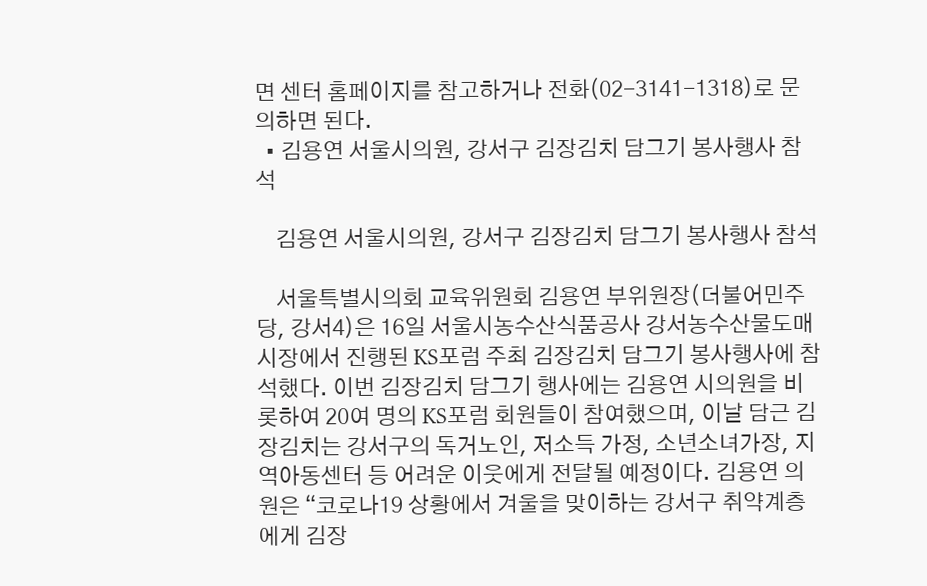면 센터 홈페이지를 참고하거나 전화(02-3141-1318)로 문의하면 된다.
  • 김용연 서울시의원, 강서구 김장김치 담그기 봉사행사 참석

    김용연 서울시의원, 강서구 김장김치 담그기 봉사행사 참석

    서울특별시의회 교육위원회 김용연 부위원장(더불어민주당, 강서4)은 16일 서울시농수산식품공사 강서농수산물도매시장에서 진행된 KS포럼 주최 김장김치 담그기 봉사행사에 참석했다. 이번 김장김치 담그기 행사에는 김용연 시의원을 비롯하여 20여 명의 KS포럼 회원들이 참여했으며, 이날 담근 김장김치는 강서구의 독거노인, 저소득 가정, 소년소녀가장, 지역아동센터 등 어려운 이웃에게 전달될 예정이다. 김용연 의원은 “코로나19 상황에서 겨울을 맞이하는 강서구 취약계층에게 김장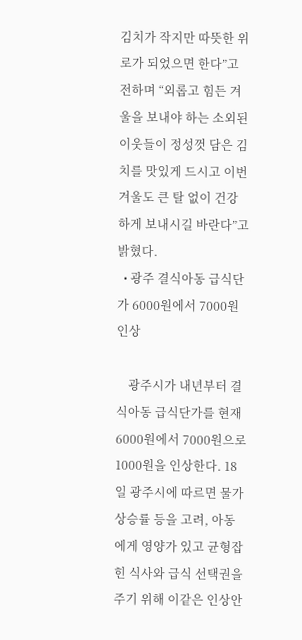김치가 작지만 따뜻한 위로가 되었으면 한다”고 전하며 “외롭고 힘든 겨울을 보내야 하는 소외된 이웃들이 정성껏 담은 김치를 맛있게 드시고 이번 겨울도 큰 탈 없이 건강하게 보내시길 바란다”고 밝혔다.
  • 광주 결식아동 급식단가 6000원에서 7000원 인상

    광주시가 내년부터 결식아동 급식단가를 현재 6000원에서 7000원으로 1000원을 인상한다. 18일 광주시에 따르면 물가상승률 등을 고려, 아동에게 영양가 있고 균형잡힌 식사와 급식 선택권을 주기 위해 이같은 인상안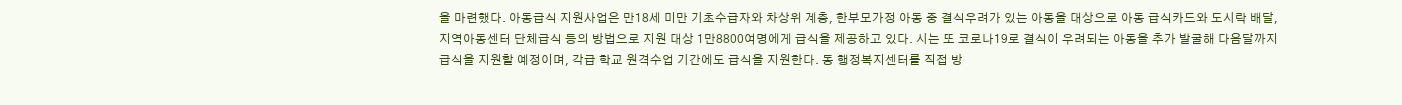을 마련했다. 아동급식 지원사업은 만18세 미만 기초수급자와 차상위 계층, 한부모가정 아동 중 결식우려가 있는 아동을 대상으로 아동 급식카드와 도시락 배달, 지역아동센터 단체급식 등의 방법으로 지원 대상 1만8800여명에게 급식을 제공하고 있다. 시는 또 코로나19로 결식이 우려되는 아동을 추가 발굴해 다음달까지 급식을 지원할 예정이며, 각급 학교 원격수업 기간에도 급식을 지원한다. 동 행정복지센터를 직접 방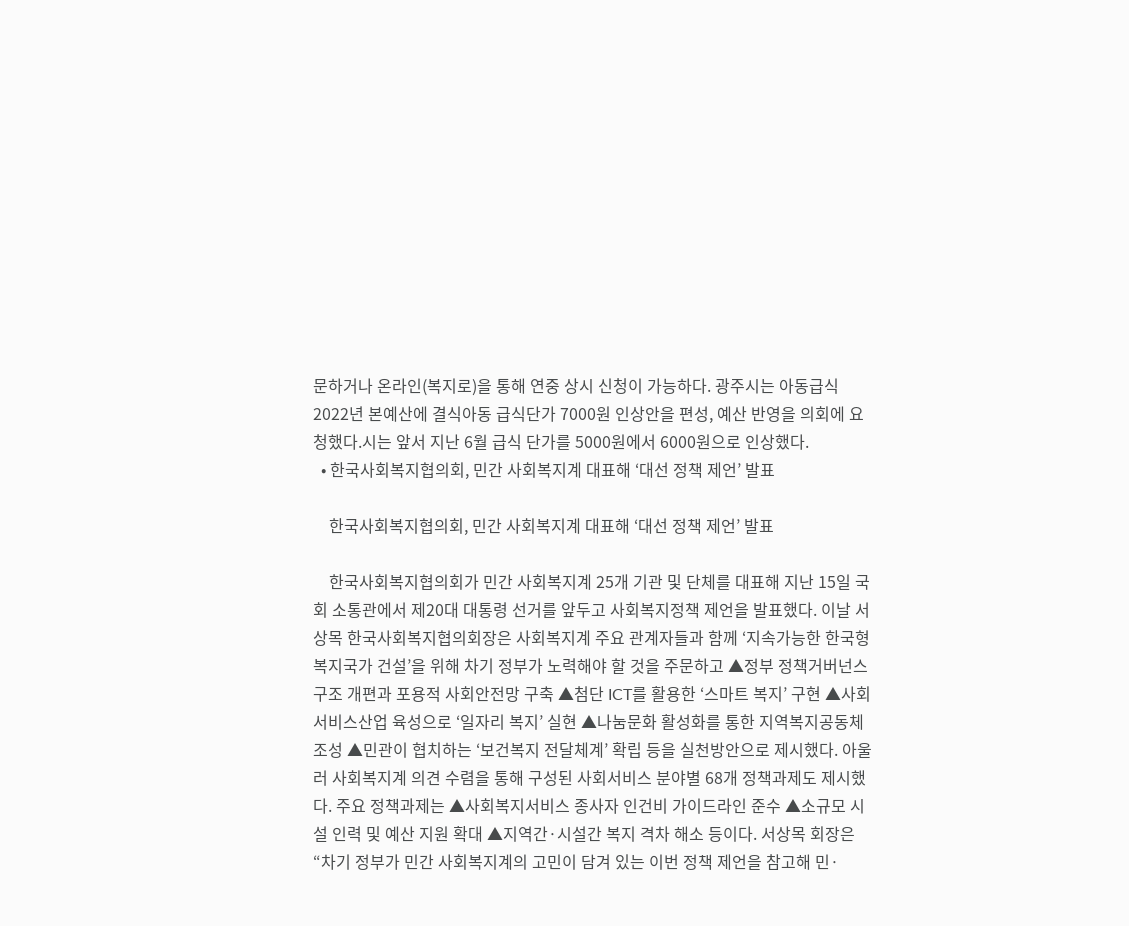문하거나 온라인(복지로)을 통해 연중 상시 신청이 가능하다. 광주시는 아동급식 2022년 본예산에 결식아동 급식단가 7000원 인상안을 편성, 예산 반영을 의회에 요청했다.시는 앞서 지난 6월 급식 단가를 5000원에서 6000원으로 인상했다.
  • 한국사회복지협의회, 민간 사회복지계 대표해 ‘대선 정책 제언’ 발표

    한국사회복지협의회, 민간 사회복지계 대표해 ‘대선 정책 제언’ 발표

    한국사회복지협의회가 민간 사회복지계 25개 기관 및 단체를 대표해 지난 15일 국회 소통관에서 제20대 대통령 선거를 앞두고 사회복지정책 제언을 발표했다. 이날 서상목 한국사회복지협의회장은 사회복지계 주요 관계자들과 함께 ‘지속가능한 한국형 복지국가 건설’을 위해 차기 정부가 노력해야 할 것을 주문하고 ▲정부 정책거버넌스 구조 개편과 포용적 사회안전망 구축 ▲첨단 ICT를 활용한 ‘스마트 복지’ 구현 ▲사회서비스산업 육성으로 ‘일자리 복지’ 실현 ▲나눔문화 활성화를 통한 지역복지공동체 조성 ▲민관이 협치하는 ‘보건복지 전달체계’ 확립 등을 실천방안으로 제시했다. 아울러 사회복지계 의견 수렴을 통해 구성된 사회서비스 분야별 68개 정책과제도 제시했다. 주요 정책과제는 ▲사회복지서비스 종사자 인건비 가이드라인 준수 ▲소규모 시설 인력 및 예산 지원 확대 ▲지역간·시설간 복지 격차 해소 등이다. 서상목 회장은 “차기 정부가 민간 사회복지계의 고민이 담겨 있는 이번 정책 제언을 참고해 민·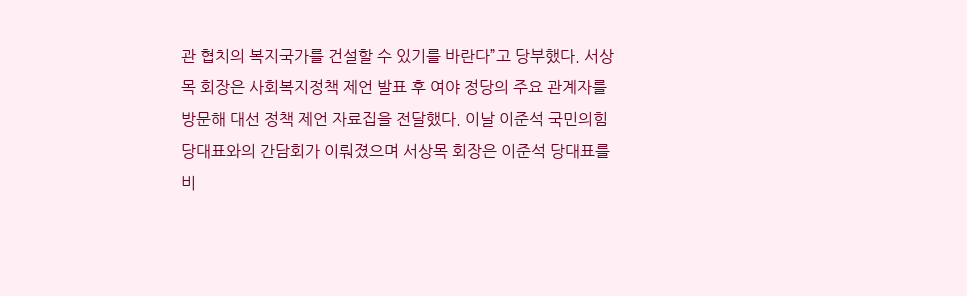관 협치의 복지국가를 건설할 수 있기를 바란다”고 당부했다. 서상목 회장은 사회복지정책 제언 발표 후 여야 정당의 주요 관계자를 방문해 대선 정책 제언 자료집을 전달했다. 이날 이준석 국민의힘 당대표와의 간담회가 이뤄졌으며 서상목 회장은 이준석 당대표를 비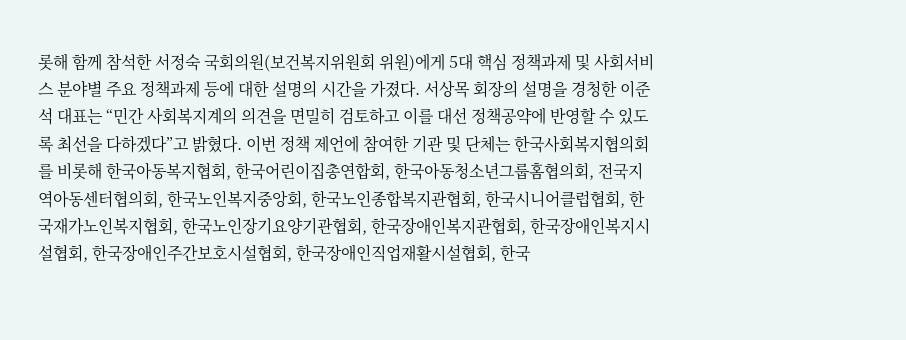롯해 함께 참석한 서정숙 국회의원(보건복지위원회 위원)에게 5대 핵심 정책과제 및 사회서비스 분야별 주요 정책과제 등에 대한 설명의 시간을 가졌다. 서상목 회장의 설명을 경청한 이준석 대표는 “민간 사회복지계의 의견을 면밀히 검토하고 이를 대선 정책공약에 반영할 수 있도록 최선을 다하겠다”고 밝혔다. 이번 정책 제언에 참여한 기관 및 단체는 한국사회복지협의회를 비롯해 한국아동복지협회, 한국어린이집총연합회, 한국아동청소년그룹홈협의회, 전국지역아동센터협의회, 한국노인복지중앙회, 한국노인종합복지관협회, 한국시니어클럽협회, 한국재가노인복지협회, 한국노인장기요양기관협회, 한국장애인복지관협회, 한국장애인복지시설협회, 한국장애인주간보호시설협회, 한국장애인직업재활시설협회, 한국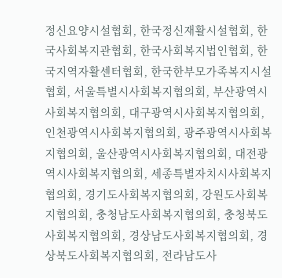정신요양시설협회, 한국정신재활시설협회, 한국사회복지관협회, 한국사회복지법인협회, 한국지역자활센터협회, 한국한부모가족복지시설협회, 서울특별시사회복지협의회, 부산광역시사회복지협의회, 대구광역시사회복지협의회, 인천광역시사회복지협의회, 광주광역시사회복지협의회, 울산광역시사회복지협의회, 대전광역시사회복지협의회, 세종특별자치시사회복지협의회, 경기도사회복지협의회, 강원도사회복지협의회, 충청남도사회복지협의회, 충청북도사회복지협의회, 경상남도사회복지협의회, 경상북도사회복지협의회, 전라남도사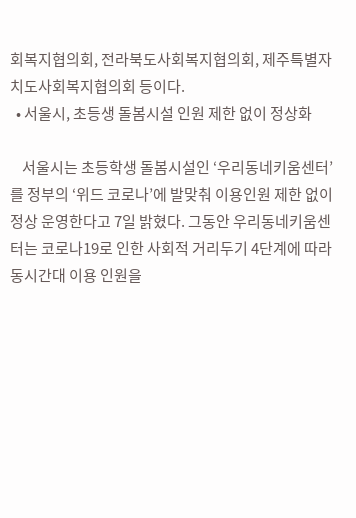회복지협의회, 전라북도사회복지협의회, 제주특별자치도사회복지협의회 등이다.
  • 서울시, 초등생 돌봄시설 인원 제한 없이 정상화

    서울시는 초등학생 돌봄시설인 ‘우리동네키움센터’를 정부의 ‘위드 코로나’에 발맞춰 이용인원 제한 없이 정상 운영한다고 7일 밝혔다. 그동안 우리동네키움센터는 코로나19로 인한 사회적 거리두기 4단계에 따라 동시간대 이용 인원을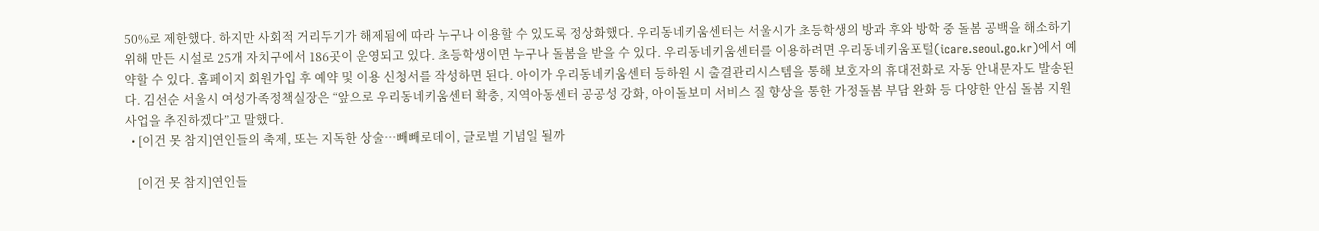50%로 제한했다. 하지만 사회적 거리두기가 해제됨에 따라 누구나 이용할 수 있도록 정상화했다. 우리동네키움센터는 서울시가 초등학생의 방과 후와 방학 중 돌봄 공백을 해소하기 위해 만든 시설로 25개 자치구에서 186곳이 운영되고 있다. 초등학생이면 누구나 돌봄을 받을 수 있다. 우리동네키움센터를 이용하려면 우리동네키움포털(icare.seoul.go.kr)에서 예약할 수 있다. 홈페이지 회원가입 후 예약 및 이용 신청서를 작성하면 된다. 아이가 우리동네키움센터 등하원 시 출결관리시스템을 통해 보호자의 휴대전화로 자동 안내문자도 발송된다. 김선순 서울시 여성가족정책실장은 “앞으로 우리동네키움센터 확충, 지역아동센터 공공성 강화, 아이돌보미 서비스 질 향상을 통한 가정돌봄 부담 완화 등 다양한 안심 돌봄 지원사업을 추진하겠다”고 말했다.
  • [이건 못 참지]연인들의 축제, 또는 지독한 상술…빼빼로데이, 글로벌 기념일 될까

    [이건 못 참지]연인들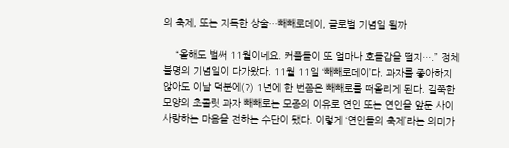의 축제, 또는 지독한 상술…빼빼로데이, 글로벌 기념일 될까

    “올해도 벌써 11월이네요. 커플들이 또 얼마나 호들갑을 떨지….” 정체불명의 기념일이 다가왔다. 11월 11일 ‘빼빼로데이’다. 과자를 좋아하지 않아도 이날 덕분에(?) 1년에 한 번쯤은 빼빼로를 떠올리게 된다. 길쭉한 모양의 초콜릿 과자 빼빼로는 모종의 이유로 연인 또는 연인을 앞둔 사이 사랑하는 마음을 전하는 수단이 됐다. 이렇게 ‘연인들의 축제’라는 의미가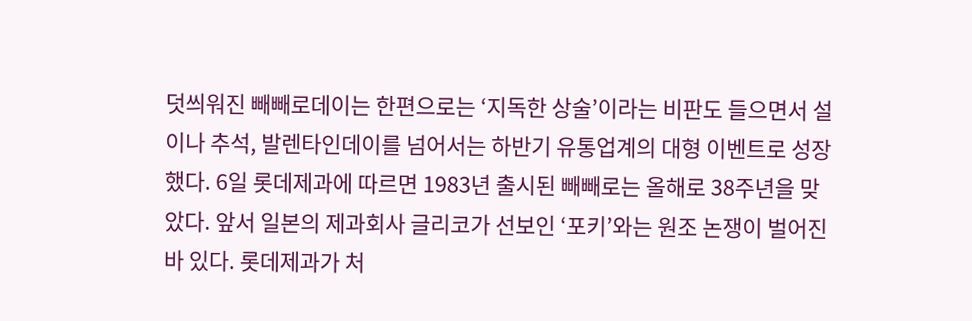덧씌워진 빼빼로데이는 한편으로는 ‘지독한 상술’이라는 비판도 들으면서 설이나 추석, 발렌타인데이를 넘어서는 하반기 유통업계의 대형 이벤트로 성장했다. 6일 롯데제과에 따르면 1983년 출시된 빼빼로는 올해로 38주년을 맞았다. 앞서 일본의 제과회사 글리코가 선보인 ‘포키’와는 원조 논쟁이 벌어진 바 있다. 롯데제과가 처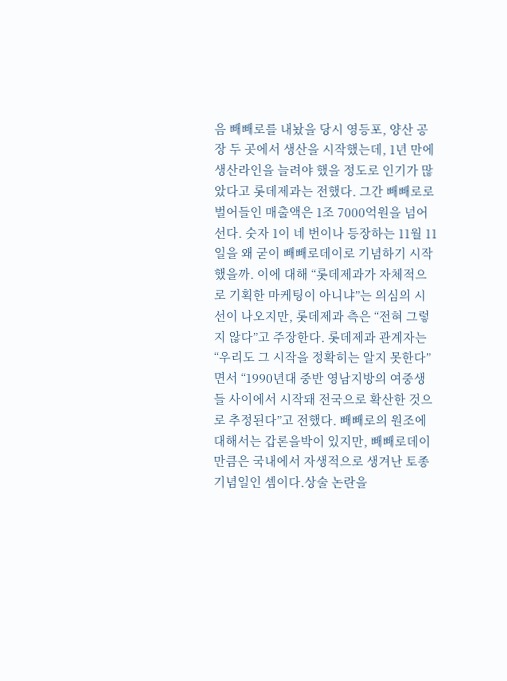음 빼빼로를 내놨을 당시 영등포, 양산 공장 두 곳에서 생산을 시작했는데, 1년 만에 생산라인을 늘려야 했을 정도로 인기가 많았다고 롯데제과는 전했다. 그간 빼빼로로 벌어들인 매출액은 1조 7000억원을 넘어선다. 숫자 1이 네 번이나 등장하는 11월 11일을 왜 굳이 빼빼로데이로 기념하기 시작했을까. 이에 대해 “롯데제과가 자체적으로 기획한 마케팅이 아니냐”는 의심의 시선이 나오지만, 롯데제과 측은 “전혀 그렇지 않다”고 주장한다. 롯데제과 관계자는 “우리도 그 시작을 정확히는 알지 못한다”면서 “1990년대 중반 영남지방의 여중생들 사이에서 시작돼 전국으로 확산한 것으로 추정된다”고 전했다. 빼빼로의 원조에 대해서는 갑론을박이 있지만, 빼빼로데이만큼은 국내에서 자생적으로 생겨난 토종 기념일인 셈이다.상술 논란을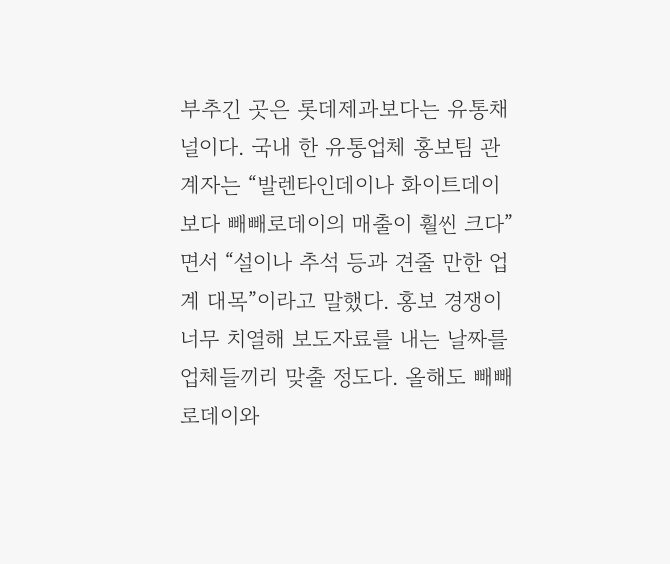부추긴 곳은 롯데제과보다는 유통채널이다. 국내 한 유통업체 홍보팀 관계자는 “발렌타인데이나 화이트데이보다 빼빼로데이의 매출이 훨씬 크다”면서 “설이나 추석 등과 견줄 만한 업계 대목”이라고 말했다. 홍보 경쟁이 너무 치열해 보도자료를 내는 날짜를 업체들끼리 맞출 정도다. 올해도 빼빼로데이와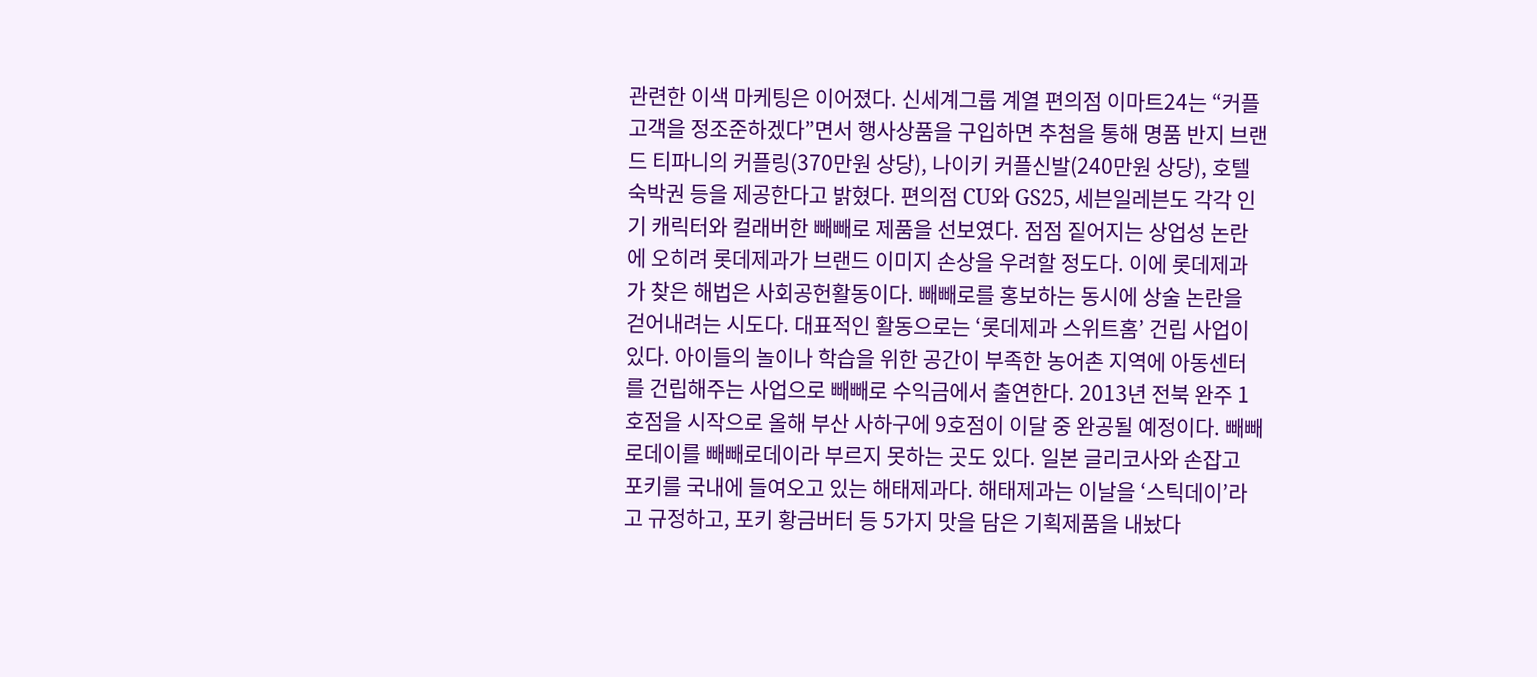관련한 이색 마케팅은 이어졌다. 신세계그룹 계열 편의점 이마트24는 “커플 고객을 정조준하겠다”면서 행사상품을 구입하면 추첨을 통해 명품 반지 브랜드 티파니의 커플링(370만원 상당), 나이키 커플신발(240만원 상당), 호텔 숙박권 등을 제공한다고 밝혔다. 편의점 CU와 GS25, 세븐일레븐도 각각 인기 캐릭터와 컬래버한 빼빼로 제품을 선보였다. 점점 짙어지는 상업성 논란에 오히려 롯데제과가 브랜드 이미지 손상을 우려할 정도다. 이에 롯데제과가 찾은 해법은 사회공헌활동이다. 빼빼로를 홍보하는 동시에 상술 논란을 걷어내려는 시도다. 대표적인 활동으로는 ‘롯데제과 스위트홈’ 건립 사업이 있다. 아이들의 놀이나 학습을 위한 공간이 부족한 농어촌 지역에 아동센터를 건립해주는 사업으로 빼빼로 수익금에서 출연한다. 2013년 전북 완주 1호점을 시작으로 올해 부산 사하구에 9호점이 이달 중 완공될 예정이다. 빼빼로데이를 빼빼로데이라 부르지 못하는 곳도 있다. 일본 글리코사와 손잡고 포키를 국내에 들여오고 있는 해태제과다. 해태제과는 이날을 ‘스틱데이’라고 규정하고, 포키 황금버터 등 5가지 맛을 담은 기획제품을 내놨다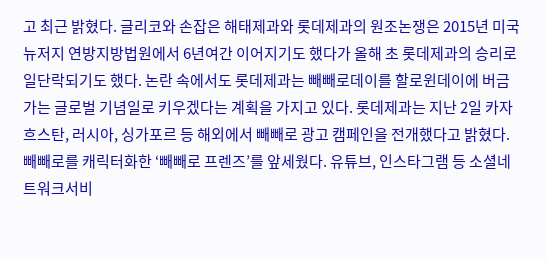고 최근 밝혔다. 글리코와 손잡은 해태제과와 롯데제과의 원조논쟁은 2015년 미국 뉴저지 연방지방법원에서 6년여간 이어지기도 했다가 올해 초 롯데제과의 승리로 일단락되기도 했다. 논란 속에서도 롯데제과는 빼빼로데이를 할로윈데이에 버금가는 글로벌 기념일로 키우겠다는 계획을 가지고 있다. 롯데제과는 지난 2일 카자흐스탄, 러시아, 싱가포르 등 해외에서 빼빼로 광고 캠페인을 전개했다고 밝혔다. 빼빼로를 캐릭터화한 ‘빼빼로 프렌즈’를 앞세웠다. 유튜브, 인스타그램 등 소셜네트워크서비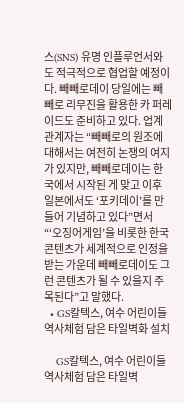스(SNS) 유명 인플루언서와도 적극적으로 협업할 예정이다. 빼빼로데이 당일에는 빼빼로 리무진을 활용한 카 퍼레이드도 준비하고 있다. 업계 관계자는 “빼빼로의 원조에 대해서는 여전히 논쟁의 여지가 있지만, 빼빼로데이는 한국에서 시작된 게 맞고 이후 일본에서도 ‘포키데이’를 만들어 기념하고 있다”면서 “‘오징어게임’을 비롯한 한국 콘텐츠가 세계적으로 인정을 받는 가운데 빼빼로데이도 그런 콘텐츠가 될 수 있을지 주목된다”고 말했다.
  • GS칼텍스, 여수 어린이들 역사체험 담은 타일벽화 설치

    GS칼텍스, 여수 어린이들 역사체험 담은 타일벽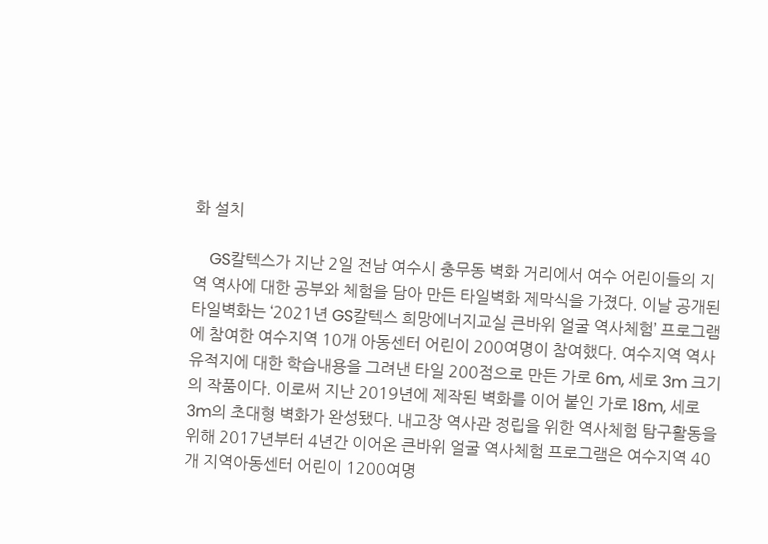화 설치

    GS칼텍스가 지난 2일 전남 여수시 충무동 벽화 거리에서 여수 어린이들의 지역 역사에 대한 공부와 체험을 담아 만든 타일벽화 제막식을 가졌다. 이날 공개된 타일벽화는 ‘2021년 GS칼텍스 희망에너지교실 큰바위 얼굴 역사체험’ 프로그램에 참여한 여수지역 10개 아동센터 어린이 200여명이 참여했다. 여수지역 역사 유적지에 대한 학습내용을 그려낸 타일 200점으로 만든 가로 6m, 세로 3m 크기의 작품이다. 이로써 지난 2019년에 제작된 벽화를 이어 붙인 가로 18m, 세로 3m의 초대형 벽화가 완성됐다. 내고장 역사관 정립을 위한 역사체험 탐구활동을 위해 2017년부터 4년간 이어온 큰바위 얼굴 역사체험 프로그램은 여수지역 40개 지역아동센터 어린이 1200여명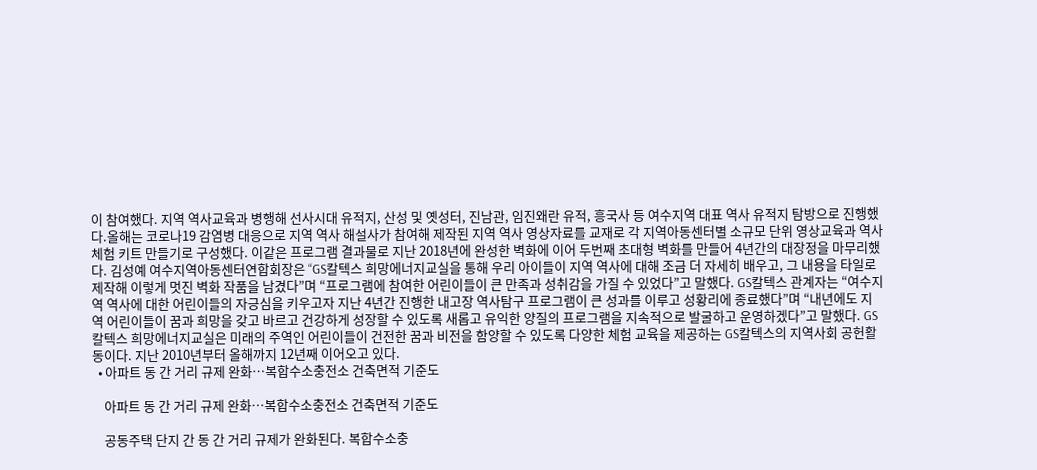이 참여했다. 지역 역사교육과 병행해 선사시대 유적지, 산성 및 옛성터, 진남관, 임진왜란 유적, 흥국사 등 여수지역 대표 역사 유적지 탐방으로 진행했다.올해는 코로나19 감염병 대응으로 지역 역사 해설사가 참여해 제작된 지역 역사 영상자료를 교재로 각 지역아동센터별 소규모 단위 영상교육과 역사체험 키트 만들기로 구성했다. 이같은 프로그램 결과물로 지난 2018년에 완성한 벽화에 이어 두번째 초대형 벽화를 만들어 4년간의 대장정을 마무리했다. 김성예 여수지역아동센터연합회장은 “GS칼텍스 희망에너지교실을 통해 우리 아이들이 지역 역사에 대해 조금 더 자세히 배우고, 그 내용을 타일로 제작해 이렇게 멋진 벽화 작품을 남겼다”며 “프로그램에 참여한 어린이들이 큰 만족과 성취감을 가질 수 있었다”고 말했다. GS칼텍스 관계자는 “여수지역 역사에 대한 어린이들의 자긍심을 키우고자 지난 4년간 진행한 내고장 역사탐구 프로그램이 큰 성과를 이루고 성황리에 종료했다”며 “내년에도 지역 어린이들이 꿈과 희망을 갖고 바르고 건강하게 성장할 수 있도록 새롭고 유익한 양질의 프로그램을 지속적으로 발굴하고 운영하겠다”고 말했다. GS칼텍스 희망에너지교실은 미래의 주역인 어린이들이 건전한 꿈과 비전을 함양할 수 있도록 다양한 체험 교육을 제공하는 GS칼텍스의 지역사회 공헌활동이다. 지난 2010년부터 올해까지 12년째 이어오고 있다.
  • 아파트 동 간 거리 규제 완화…복합수소충전소 건축면적 기준도

    아파트 동 간 거리 규제 완화…복합수소충전소 건축면적 기준도

    공동주택 단지 간 동 간 거리 규제가 완화된다. 복합수소충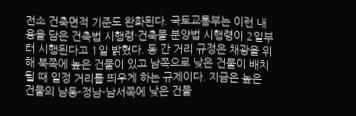전소 건축면적 기준도 완화된다. 국토교통부는 이런 내용을 담은 건축법 시행령·건축물 분양법 시행령이 2일부터 시행된다고 1일 밝혔다. 동 간 거리 규정은 채광을 위해 북쪽에 높은 건물이 있고 남쪽으로 낮은 건물이 배치될 때 일정 거리를 띄우게 하는 규제이다. 지금은 높은 건물의 남동-정남-남서쪽에 낮은 건물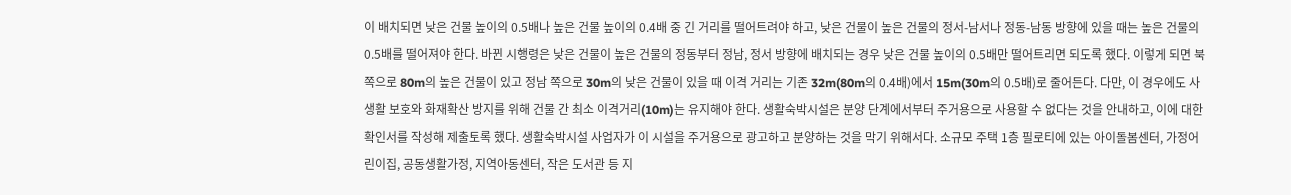이 배치되면 낮은 건물 높이의 0.5배나 높은 건물 높이의 0.4배 중 긴 거리를 떨어트려야 하고, 낮은 건물이 높은 건물의 정서-남서나 정동-남동 방향에 있을 때는 높은 건물의 0.5배를 떨어져야 한다. 바뀐 시행령은 낮은 건물이 높은 건물의 정동부터 정남, 정서 방향에 배치되는 경우 낮은 건물 높이의 0.5배만 떨어트리면 되도록 했다. 이렇게 되면 북쪽으로 80m의 높은 건물이 있고 정남 쪽으로 30m의 낮은 건물이 있을 때 이격 거리는 기존 32m(80m의 0.4배)에서 15m(30m의 0.5배)로 줄어든다. 다만, 이 경우에도 사생활 보호와 화재확산 방지를 위해 건물 간 최소 이격거리(10m)는 유지해야 한다. 생활숙박시설은 분양 단계에서부터 주거용으로 사용할 수 없다는 것을 안내하고, 이에 대한 확인서를 작성해 제출토록 했다. 생활숙박시설 사업자가 이 시설을 주거용으로 광고하고 분양하는 것을 막기 위해서다. 소규모 주택 1층 필로티에 있는 아이돌봄센터, 가정어린이집, 공동생활가정, 지역아동센터, 작은 도서관 등 지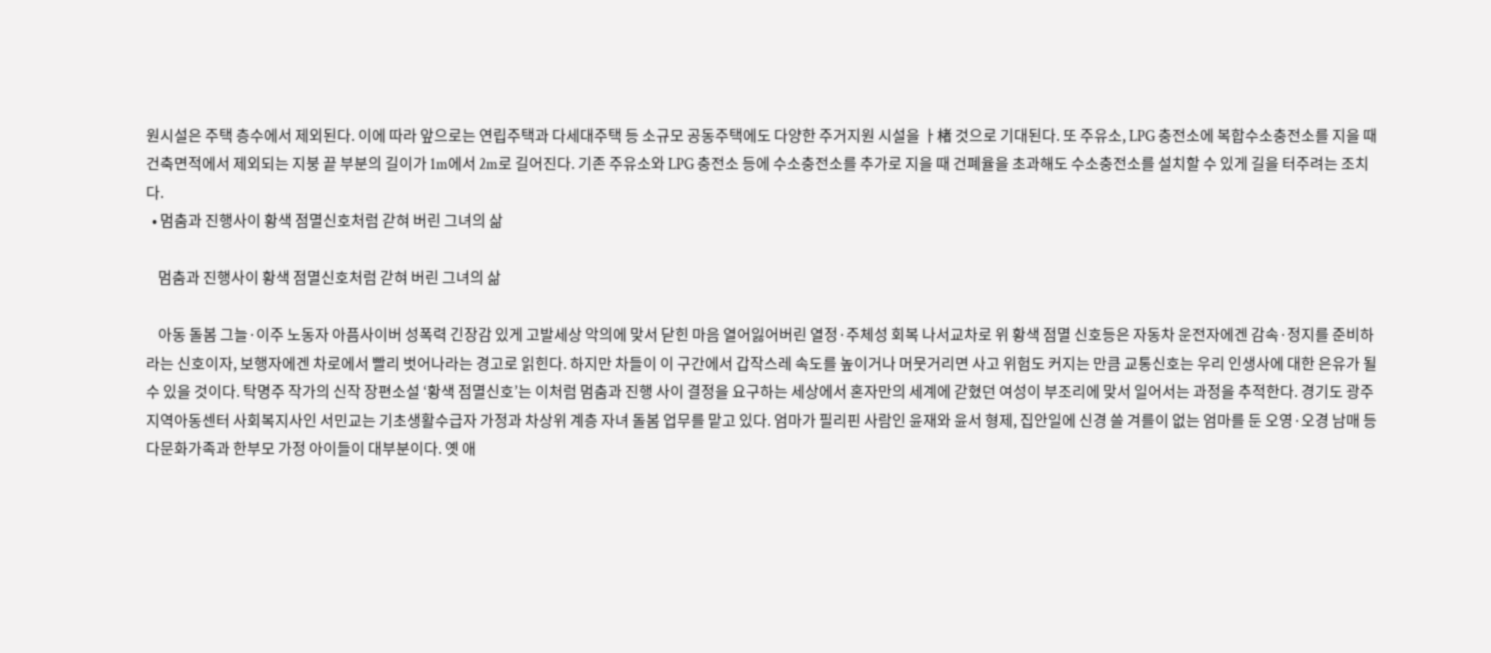원시설은 주택 층수에서 제외된다. 이에 따라 앞으로는 연립주택과 다세대주택 등 소규모 공동주택에도 다양한 주거지원 시설을 ㅏ楮 것으로 기대된다. 또 주유소, LPG 충전소에 복합수소충전소를 지을 때 건축면적에서 제외되는 지붕 끝 부분의 길이가 1m에서 2m로 길어진다. 기존 주유소와 LPG 충전소 등에 수소충전소를 추가로 지을 때 건폐율을 초과해도 수소충전소를 설치할 수 있게 길을 터주려는 조치다.
  • 멈춤과 진행사이 황색 점멸신호처럼 갇혀 버린 그녀의 삶

    멈춤과 진행사이 황색 점멸신호처럼 갇혀 버린 그녀의 삶

    아동 돌봄 그늘·이주 노동자 아픔사이버 성폭력 긴장감 있게 고발세상 악의에 맞서 닫힌 마음 열어잃어버린 열정·주체성 회복 나서교차로 위 황색 점멸 신호등은 자동차 운전자에겐 감속·정지를 준비하라는 신호이자, 보행자에겐 차로에서 빨리 벗어나라는 경고로 읽힌다. 하지만 차들이 이 구간에서 갑작스레 속도를 높이거나 머뭇거리면 사고 위험도 커지는 만큼 교통신호는 우리 인생사에 대한 은유가 될 수 있을 것이다. 탁명주 작가의 신작 장편소설 ‘황색 점멸신호’는 이처럼 멈춤과 진행 사이 결정을 요구하는 세상에서 혼자만의 세계에 갇혔던 여성이 부조리에 맞서 일어서는 과정을 추적한다. 경기도 광주 지역아동센터 사회복지사인 서민교는 기초생활수급자 가정과 차상위 계층 자녀 돌봄 업무를 맡고 있다. 엄마가 필리핀 사람인 윤재와 윤서 형제, 집안일에 신경 쓸 겨를이 없는 엄마를 둔 오영·오경 남매 등 다문화가족과 한부모 가정 아이들이 대부분이다. 옛 애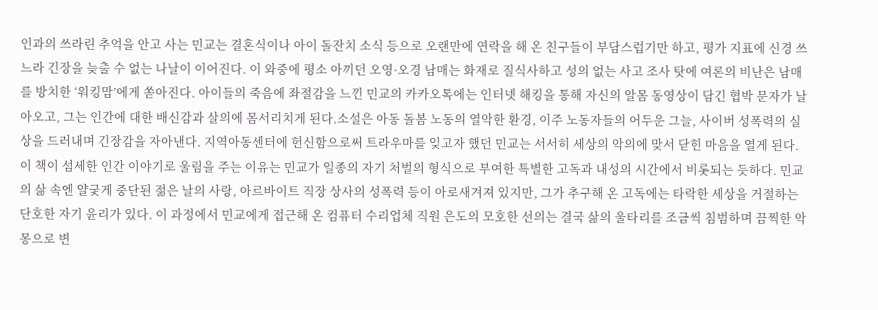인과의 쓰라린 추억을 안고 사는 민교는 결혼식이나 아이 돌잔치 소식 등으로 오랜만에 연락을 해 온 친구들이 부담스럽기만 하고, 평가 지표에 신경 쓰느라 긴장을 늦출 수 없는 나날이 이어진다. 이 와중에 평소 아끼던 오영·오경 남매는 화재로 질식사하고 성의 없는 사고 조사 탓에 여론의 비난은 남매를 방치한 ‘워킹맘’에게 쏟아진다. 아이들의 죽음에 좌절감을 느낀 민교의 카카오톡에는 인터넷 해킹을 통해 자신의 알몸 동영상이 담긴 협박 문자가 날아오고, 그는 인간에 대한 배신감과 살의에 몸서리치게 된다.소설은 아동 돌봄 노동의 열악한 환경, 이주 노동자들의 어두운 그늘, 사이버 성폭력의 실상을 드러내며 긴장감을 자아낸다. 지역아동센터에 헌신함으로써 트라우마를 잊고자 했던 민교는 서서히 세상의 악의에 맞서 닫힌 마음을 열게 된다. 이 책이 섬세한 인간 이야기로 울림을 주는 이유는 민교가 일종의 자기 처벌의 형식으로 부여한 특별한 고독과 내성의 시간에서 비롯되는 듯하다. 민교의 삶 속엔 얄궂게 중단된 젊은 날의 사랑, 아르바이트 직장 상사의 성폭력 등이 아로새겨져 있지만, 그가 추구해 온 고독에는 타락한 세상을 거절하는 단호한 자기 윤리가 있다. 이 과정에서 민교에게 접근해 온 컴퓨터 수리업체 직원 은도의 모호한 선의는 결국 삶의 울타리를 조금씩 침범하며 끔찍한 악몽으로 변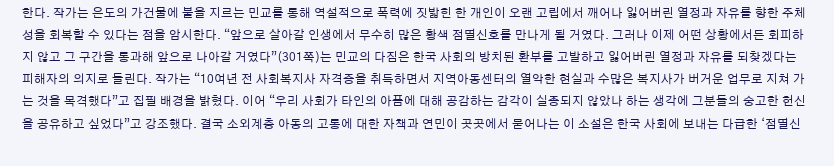한다. 작가는 은도의 가건물에 불을 지르는 민교를 통해 역설적으로 폭력에 짓밟힌 한 개인이 오랜 고립에서 깨어나 잃어버린 열정과 자유를 향한 주체성을 회복할 수 있다는 점을 암시한다. “앞으로 살아갈 인생에서 무수히 많은 황색 점멸신호를 만나게 될 거였다. 그러나 이제 어떤 상황에서든 회피하지 않고 그 구간을 통과해 앞으로 나아갈 거였다”(301쪽)는 민교의 다짐은 한국 사회의 방치된 환부를 고발하고 잃어버린 열정과 자유를 되찾겠다는 피해자의 의지로 들린다. 작가는 “10여년 전 사회복지사 자격증을 취득하면서 지역아동센터의 열악한 현실과 수많은 복지사가 버거운 업무로 지쳐 가는 것을 목격했다”고 집필 배경을 밝혔다. 이어 “우리 사회가 타인의 아픔에 대해 공감하는 감각이 실종되지 않았나 하는 생각에 그분들의 숭고한 헌신을 공유하고 싶었다”고 강조했다. 결국 소외계층 아동의 고통에 대한 자책과 연민이 곳곳에서 묻어나는 이 소설은 한국 사회에 보내는 다급한 ‘점멸신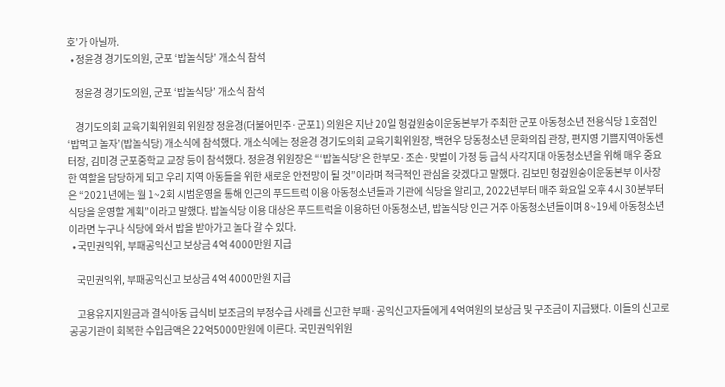호’가 아닐까.
  • 정윤경 경기도의원, 군포 ‘밥놀식당’ 개소식 참석

    정윤경 경기도의원, 군포 ‘밥놀식당’ 개소식 참석

    경기도의회 교육기획위원회 위원장 정윤경(더불어민주·군포1) 의원은 지난 20일 헝겊원숭이운동본부가 주최한 군포 아동청소년 전용식당 1호점인 ‘밥먹고 놀자’(밥놀식당) 개소식에 참석했다. 개소식에는 정윤경 경기도의회 교육기획위원장, 백현우 당동청소년 문화의집 관장, 편지영 기쁨지역아동센터장, 김미경 군포중학교 교장 등이 참석했다. 정윤경 위원장은 “‘밥놀식당’은 한부모·조손·맞벌이 가정 등 급식 사각지대 아동청소년을 위해 매우 중요한 역할을 담당하게 되고 우리 지역 아동들을 위한 새로운 안전망이 될 것”이라며 적극적인 관심을 갖겠다고 말했다. 김보민 헝겊원숭이운동본부 이사장은 “2021년에는 월 1~2회 시범운영을 통해 인근의 푸드트럭 이용 아동청소년들과 기관에 식당을 알리고, 2022년부터 매주 화요일 오후 4시 30분부터 식당을 운영할 계획”이라고 말했다. 밥놀식당 이용 대상은 푸드트럭을 이용하던 아동청소년, 밥놀식당 인근 거주 아동청소년들이며 8~19세 아동청소년이라면 누구나 식당에 와서 밥을 받아가고 놀다 갈 수 있다.
  • 국민권익위, 부패공익신고 보상금 4억 4000만원 지급

    국민권익위, 부패공익신고 보상금 4억 4000만원 지급

    고용유지지원금과 결식아동 급식비 보조금의 부정수급 사례를 신고한 부패·공익신고자들에게 4억여원의 보상금 및 구조금이 지급됐다. 이들의 신고로 공공기관이 회복한 수입금액은 22억5000만원에 이른다. 국민권익위원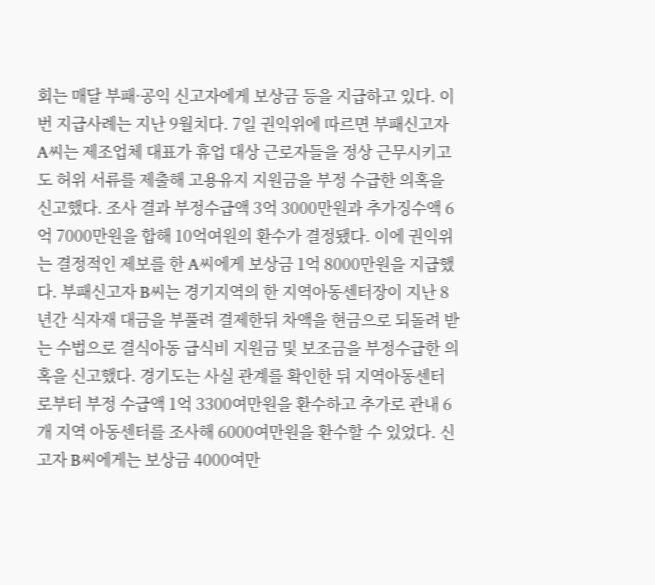회는 매달 부패·공익 신고자에게 보상금 등을 지급하고 있다. 이번 지급사례는 지난 9월치다. 7일 권익위에 따르면 부패신고자 A씨는 제조업체 대표가 휴업 대상 근로자들을 정상 근무시키고도 허위 서류를 제출해 고용유지 지원금을 부정 수급한 의혹을 신고했다. 조사 결과 부정수급액 3억 3000만원과 추가징수액 6억 7000만원을 합해 10억여원의 환수가 결정됐다. 이에 권익위는 결정적인 제보를 한 A씨에게 보상금 1억 8000만원을 지급했다. 부패신고자 B씨는 경기지역의 한 지역아동센터장이 지난 8년간 식자재 대금을 부풀려 결제한뒤 차액을 현금으로 되돌려 받는 수법으로 결식아동 급식비 지원금 및 보조금을 부정수급한 의혹을 신고했다. 경기도는 사실 관계를 확인한 뒤 지역아동센터로부터 부정 수급액 1억 3300여만원을 환수하고 추가로 관내 6개 지역 아동센터를 조사해 6000여만원을 환수할 수 있었다. 신고자 B씨에게는 보상금 4000여만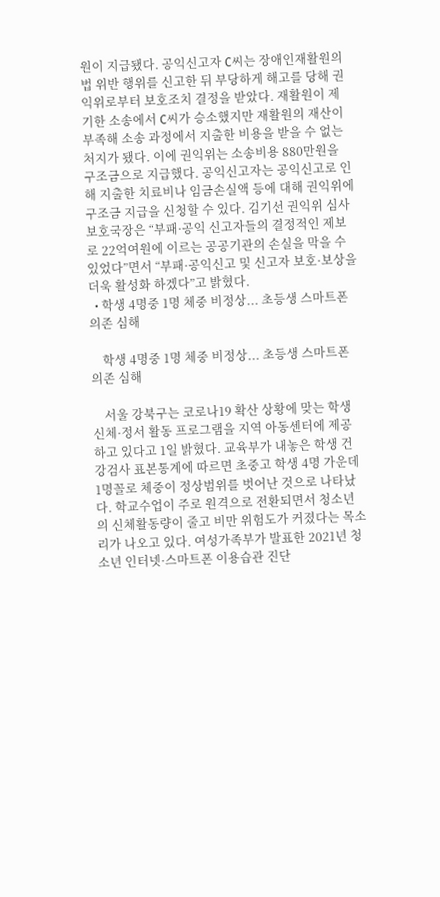원이 지급됐다. 공익신고자 C씨는 장애인재활원의 법 위반 행위를 신고한 뒤 부당하게 해고를 당해 권익위로부터 보호조치 결정을 받았다. 재활원이 제기한 소송에서 C씨가 승소했지만 재활원의 재산이 부족해 소송 과정에서 지출한 비용을 받을 수 없는 처지가 됐다. 이에 권익위는 소송비용 880만원을 구조금으로 지급했다. 공익신고자는 공익신고로 인해 지출한 치료비나 임금손실액 등에 대해 권익위에 구조금 지급을 신청할 수 있다. 김기선 권익위 심사보호국장은 “부패·공익 신고자들의 결정적인 제보로 22억여원에 이르는 공공기관의 손실을 막을 수 있었다”면서 “부패·공익신고 및 신고자 보호·보상을 더욱 활성화 하겠다”고 밝혔다.
  • 학생 4명중 1명 체중 비정상... 초등생 스마트폰 의존 심해

    학생 4명중 1명 체중 비정상... 초등생 스마트폰 의존 심해

    서울 강북구는 코로나19 확산 상황에 맞는 학생 신체·정서 활동 프로그램을 지역 아동센터에 제공하고 있다고 1일 밝혔다. 교육부가 내놓은 학생 건강검사 표본통계에 따르면 초중고 학생 4명 가운데 1명꼴로 체중이 정상범위를 벗어난 것으로 나타났다. 학교수업이 주로 원격으로 전환되면서 청소년의 신체활동량이 줄고 비만 위험도가 커졌다는 목소리가 나오고 있다. 여성가족부가 발표한 2021년 청소년 인터넷·스마트폰 이용습관 진단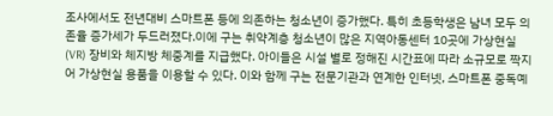조사에서도 전년대비 스마트폰 등에 의존하는 청소년이 증가했다. 특히 초등학생은 남녀 모두 의존율 증가세가 두드러졌다.이에 구는 취약계층 청소년이 많은 지역아동센터 10곳에 가상현실(VR) 장비와 체지방 체중계를 지급했다. 아이들은 시설 별로 정해진 시간표에 따라 소규모로 짝지어 가상현실 용품을 이용할 수 있다. 이와 함께 구는 전문기관과 연계한 인터넷, 스마트폰 중독예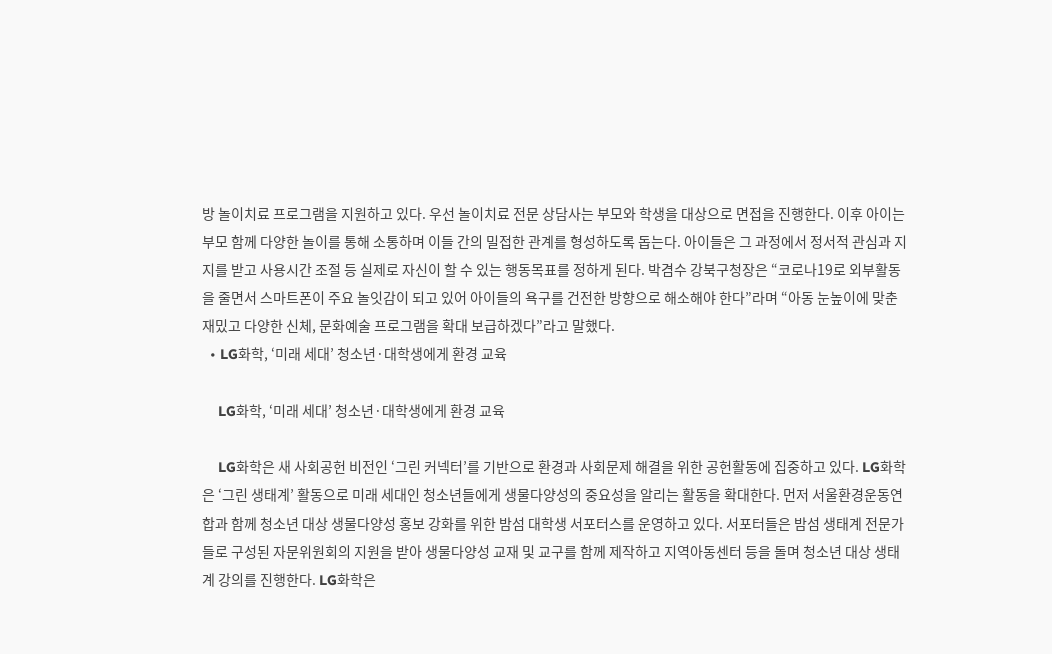방 놀이치료 프로그램을 지원하고 있다. 우선 놀이치료 전문 상담사는 부모와 학생을 대상으로 면접을 진행한다. 이후 아이는 부모 함께 다양한 놀이를 통해 소통하며 이들 간의 밀접한 관계를 형성하도록 돕는다. 아이들은 그 과정에서 정서적 관심과 지지를 받고 사용시간 조절 등 실제로 자신이 할 수 있는 행동목표를 정하게 된다. 박겸수 강북구청장은 “코로나19로 외부활동을 줄면서 스마트폰이 주요 놀잇감이 되고 있어 아이들의 욕구를 건전한 방향으로 해소해야 한다”라며 “아동 눈높이에 맞춘 재밌고 다양한 신체, 문화예술 프로그램을 확대 보급하겠다”라고 말했다.
  • LG화학, ‘미래 세대’ 청소년·대학생에게 환경 교육

    LG화학, ‘미래 세대’ 청소년·대학생에게 환경 교육

    LG화학은 새 사회공헌 비전인 ‘그린 커넥터’를 기반으로 환경과 사회문제 해결을 위한 공헌활동에 집중하고 있다. LG화학은 ‘그린 생태계’ 활동으로 미래 세대인 청소년들에게 생물다양성의 중요성을 알리는 활동을 확대한다. 먼저 서울환경운동연합과 함께 청소년 대상 생물다양성 홍보 강화를 위한 밤섬 대학생 서포터스를 운영하고 있다. 서포터들은 밤섬 생태계 전문가들로 구성된 자문위원회의 지원을 받아 생물다양성 교재 및 교구를 함께 제작하고 지역아동센터 등을 돌며 청소년 대상 생태계 강의를 진행한다. LG화학은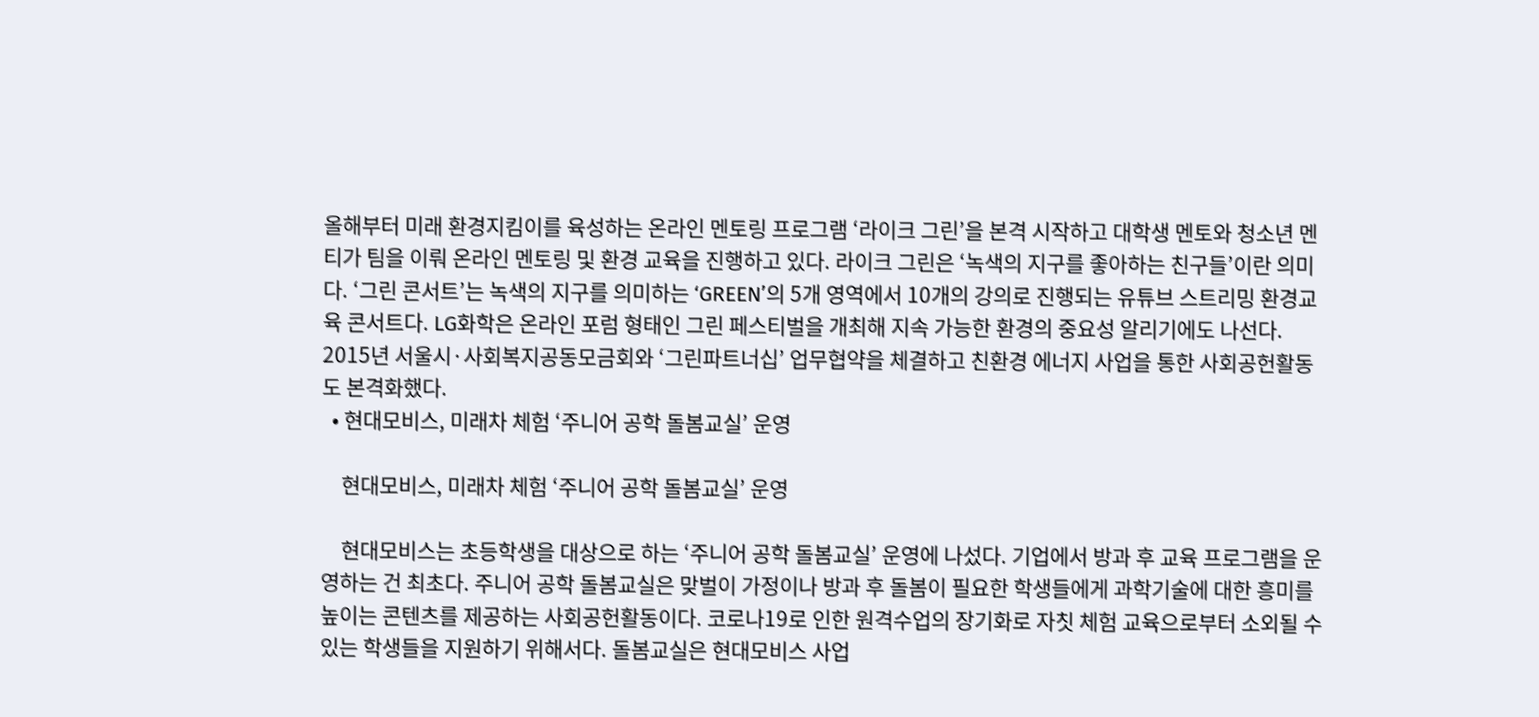올해부터 미래 환경지킴이를 육성하는 온라인 멘토링 프로그램 ‘라이크 그린’을 본격 시작하고 대학생 멘토와 청소년 멘티가 팀을 이뤄 온라인 멘토링 및 환경 교육을 진행하고 있다. 라이크 그린은 ‘녹색의 지구를 좋아하는 친구들’이란 의미다. ‘그린 콘서트’는 녹색의 지구를 의미하는 ‘GREEN’의 5개 영역에서 10개의 강의로 진행되는 유튜브 스트리밍 환경교육 콘서트다. LG화학은 온라인 포럼 형태인 그린 페스티벌을 개최해 지속 가능한 환경의 중요성 알리기에도 나선다. 2015년 서울시·사회복지공동모금회와 ‘그린파트너십’ 업무협약을 체결하고 친환경 에너지 사업을 통한 사회공헌활동도 본격화했다.
  • 현대모비스, 미래차 체험 ‘주니어 공학 돌봄교실’ 운영

    현대모비스, 미래차 체험 ‘주니어 공학 돌봄교실’ 운영

    현대모비스는 초등학생을 대상으로 하는 ‘주니어 공학 돌봄교실’ 운영에 나섰다. 기업에서 방과 후 교육 프로그램을 운영하는 건 최초다. 주니어 공학 돌봄교실은 맞벌이 가정이나 방과 후 돌봄이 필요한 학생들에게 과학기술에 대한 흥미를 높이는 콘텐츠를 제공하는 사회공헌활동이다. 코로나19로 인한 원격수업의 장기화로 자칫 체험 교육으로부터 소외될 수 있는 학생들을 지원하기 위해서다. 돌봄교실은 현대모비스 사업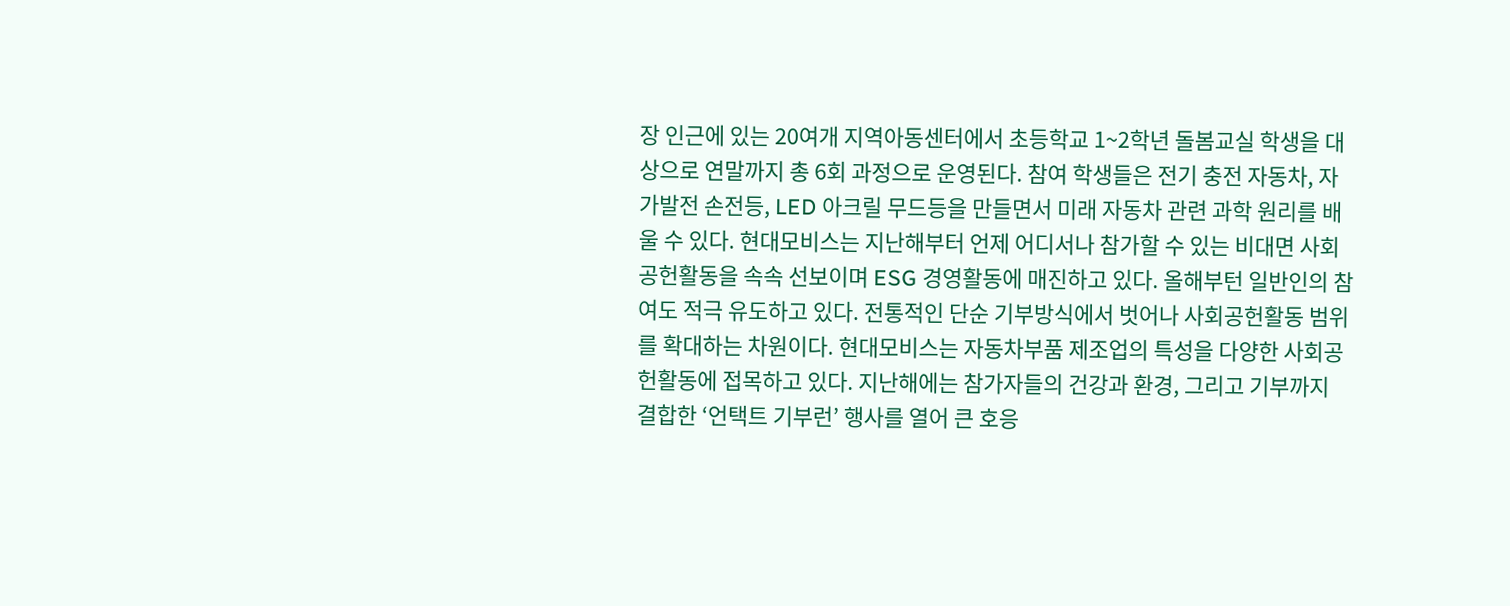장 인근에 있는 20여개 지역아동센터에서 초등학교 1~2학년 돌봄교실 학생을 대상으로 연말까지 총 6회 과정으로 운영된다. 참여 학생들은 전기 충전 자동차, 자가발전 손전등, LED 아크릴 무드등을 만들면서 미래 자동차 관련 과학 원리를 배울 수 있다. 현대모비스는 지난해부터 언제 어디서나 참가할 수 있는 비대면 사회공헌활동을 속속 선보이며 ESG 경영활동에 매진하고 있다. 올해부턴 일반인의 참여도 적극 유도하고 있다. 전통적인 단순 기부방식에서 벗어나 사회공헌활동 범위를 확대하는 차원이다. 현대모비스는 자동차부품 제조업의 특성을 다양한 사회공헌활동에 접목하고 있다. 지난해에는 참가자들의 건강과 환경, 그리고 기부까지 결합한 ‘언택트 기부런’ 행사를 열어 큰 호응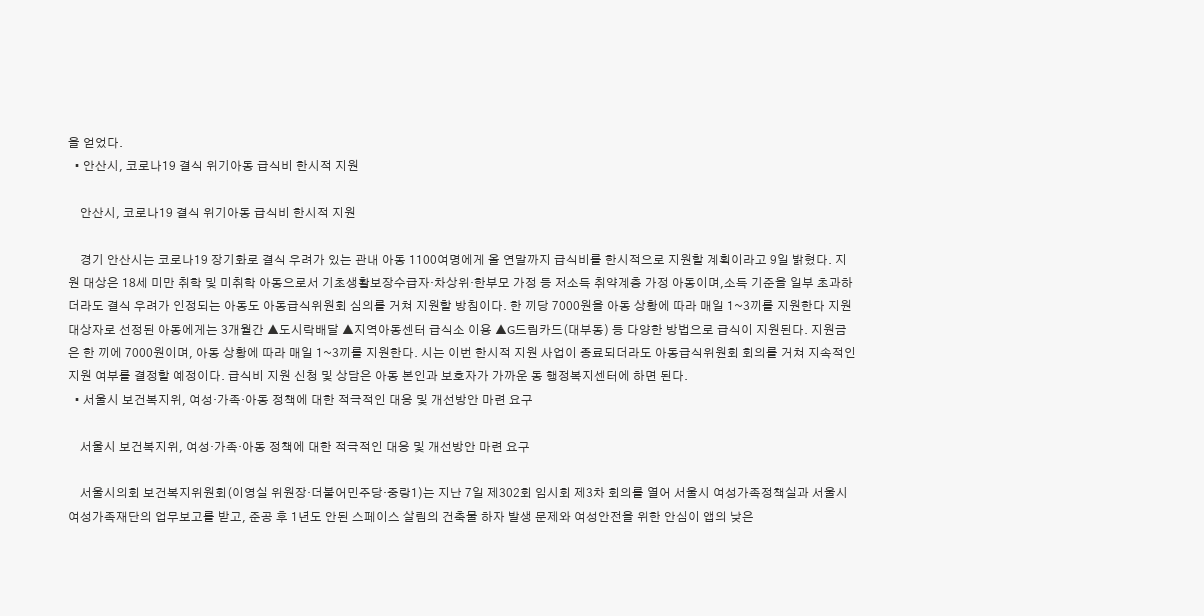을 얻었다.
  • 안산시, 코로나19 결식 위기아동 급식비 한시적 지원

    안산시, 코로나19 결식 위기아동 급식비 한시적 지원

    경기 안산시는 코로나19 장기화로 결식 우려가 있는 관내 아동 1100여명에게 올 연말까지 급식비를 한시적으로 지원할 계획이라고 9일 밝혔다. 지원 대상은 18세 미만 취학 및 미취학 아동으로서 기초생활보장수급자·차상위·한부모 가정 등 저소득 취약계층 가정 아동이며,소득 기준을 일부 초과하더라도 결식 우려가 인정되는 아동도 아동급식위원회 심의를 거쳐 지원할 방침이다. 한 끼당 7000원을 아동 상황에 따라 매일 1~3끼를 지원한다 지원 대상자로 선정된 아동에게는 3개월간 ▲도시락배달 ▲지역아동센터 급식소 이용 ▲G드림카드(대부동) 등 다양한 방법으로 급식이 지원된다. 지원금은 한 끼에 7000원이며, 아동 상황에 따라 매일 1~3끼를 지원한다. 시는 이번 한시적 지원 사업이 종료되더라도 아동급식위원회 회의를 거쳐 지속적인 지원 여부를 결정할 예정이다. 급식비 지원 신청 및 상담은 아동 본인과 보호자가 가까운 동 행정복지센터에 하면 된다.
  • 서울시 보건복지위, 여성·가족·아동 정책에 대한 적극적인 대응 및 개선방안 마련 요구

    서울시 보건복지위, 여성·가족·아동 정책에 대한 적극적인 대응 및 개선방안 마련 요구

    서울시의회 보건복지위원회(이영실 위원장·더불어민주당·중랑1)는 지난 7일 제302회 임시회 제3차 회의를 열어 서울시 여성가족정책실과 서울시여성가족재단의 업무보고를 받고, 준공 후 1년도 안된 스페이스 살림의 건축물 하자 발생 문제와 여성안전을 위한 안심이 앱의 낮은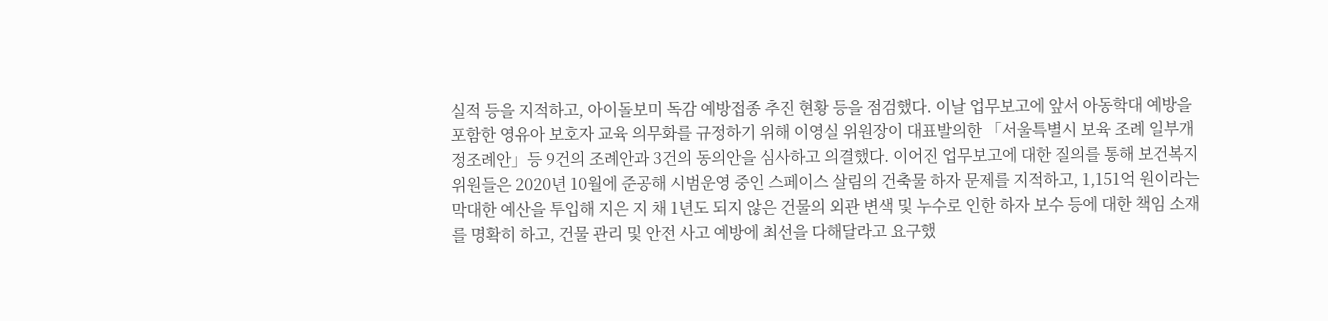실적 등을 지적하고, 아이돌보미 독감 예방접종 추진 현황 등을 점검했다. 이날 업무보고에 앞서 아동학대 예방을 포함한 영유아 보호자 교육 의무화를 규정하기 위해 이영실 위원장이 대표발의한 「서울특별시 보육 조례 일부개정조례안」등 9건의 조례안과 3건의 동의안을 심사하고 의결했다. 이어진 업무보고에 대한 질의를 통해 보건복지위원들은 2020년 10월에 준공해 시범운영 중인 스페이스 살림의 건축물 하자 문제를 지적하고, 1,151억 원이라는 막대한 예산을 투입해 지은 지 채 1년도 되지 않은 건물의 외관 변색 및 누수로 인한 하자 보수 등에 대한 책임 소재를 명확히 하고, 건물 관리 및 안전 사고 예방에 최선을 다해달라고 요구했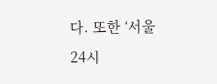다. 또한 ‘서울 24시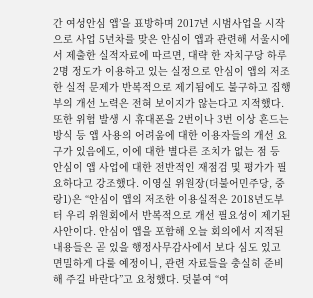간 여성안심 앱’을 표방하며 2017년 시범사업을 시작으로 사업 5년차를 맞은 안심이 앱과 관련해 서울시에서 제출한 실적자료에 따르면, 대략 한 자치구당 하루 2명 정도가 이용하고 있는 실정으로 안심이 앱의 저조한 실적 문제가 반복적으로 제기됨에도 불구하고 집행부의 개선 노력은 전혀 보이지가 않는다고 지적했다. 또한 위험 발생 시 휴대폰을 2번이나 3번 이상 흔드는 방식 등 앱 사용의 어려움에 대한 이용자들의 개선 요구가 있음에도, 이에 대한 별다른 조치가 없는 점 등 안심이 앱 사업에 대한 전반적인 재점검 및 평가가 필요하다고 강조했다. 이영실 위원장(더불어민주당, 중랑1)은 “안심이 앱의 저조한 이용실적은 2018년도부터 우리 위원회에서 반복적으로 개선 필요성이 제기된 사안이다. 안심이 앱을 포함해 오늘 회의에서 지적된 내용들은 곧 있을 행정사무감사에서 보다 심도 있고 면밀하게 다룰 예정이니, 관련 자료들을 충실히 준비해 주길 바란다”고 요청했다. 덧붙여 “여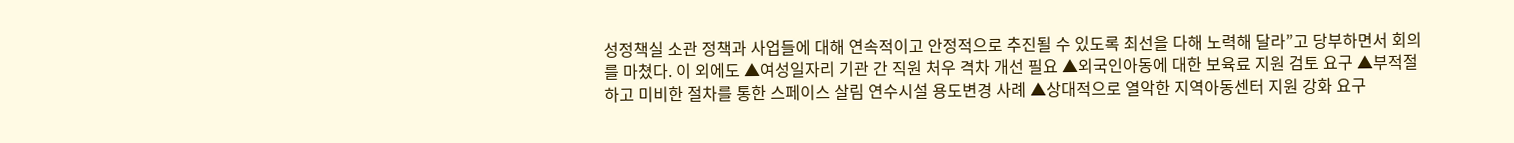성정책실 소관 정책과 사업들에 대해 연속적이고 안정적으로 추진될 수 있도록 최선을 다해 노력해 달라”고 당부하면서 회의를 마쳤다. 이 외에도 ▲여성일자리 기관 간 직원 처우 격차 개선 필요 ▲외국인아동에 대한 보육료 지원 검토 요구 ▲부적절하고 미비한 절차를 통한 스페이스 살림 연수시설 용도변경 사례 ▲상대적으로 열악한 지역아동센터 지원 강화 요구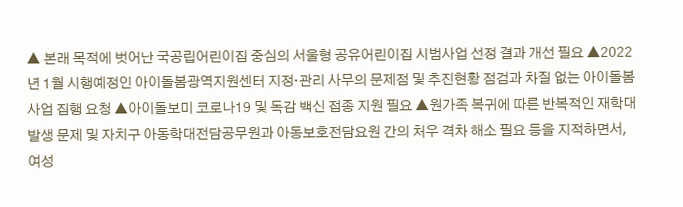▲ 본래 목적에 벗어난 국공립어린이집 중심의 서울형 공유어린이집 시범사업 선정 결과 개선 필요 ▲2022년 1월 시행예정인 아이돌봄광역지원센터 지정·관리 사무의 문제점 및 추진현황 점검과 차질 없는 아이돌봄사업 집행 요청 ▲아이돌보미 코로나19 및 독감 백신 접종 지원 필요 ▲원가족 복귀에 따른 반복적인 재학대 발생 문제 및 자치구 아동학대전담공무원과 아동보호전담요원 간의 처우 격차 해소 필요 등을 지적하면서, 여성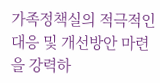가족정책실의 적극적인 대응 및 개선방안 마련을 강력하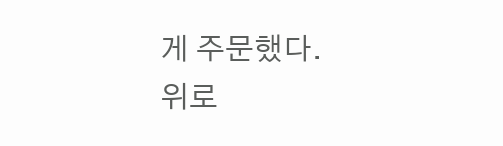게 주문했다.
위로